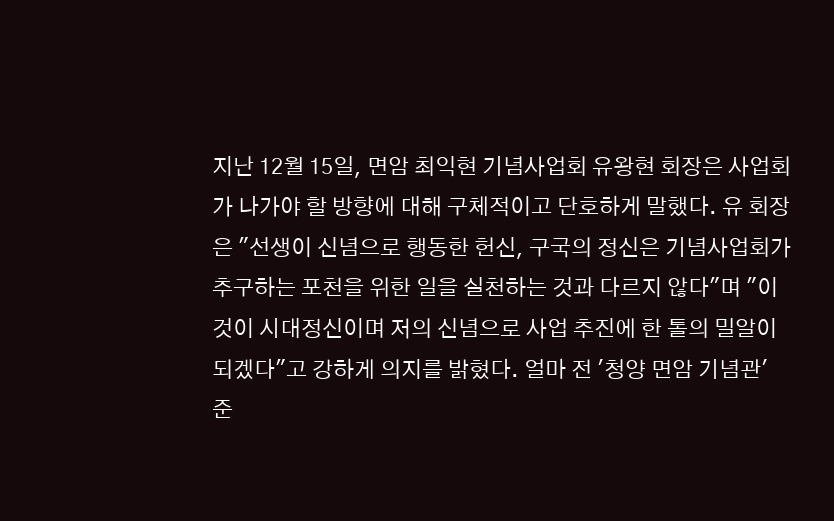지난 12월 15일, 면암 최익현 기념사업회 유왕현 회장은 사업회가 나가야 할 방향에 대해 구체적이고 단호하게 말했다. 유 회장은 "선생이 신념으로 행동한 헌신, 구국의 정신은 기념사업회가 추구하는 포천을 위한 일을 실천하는 것과 다르지 않다"며 "이것이 시대정신이며 저의 신념으로 사업 추진에 한 톨의 밀알이 되겠다"고 강하게 의지를 밝혔다. 얼마 전 '청양 면암 기념관' 준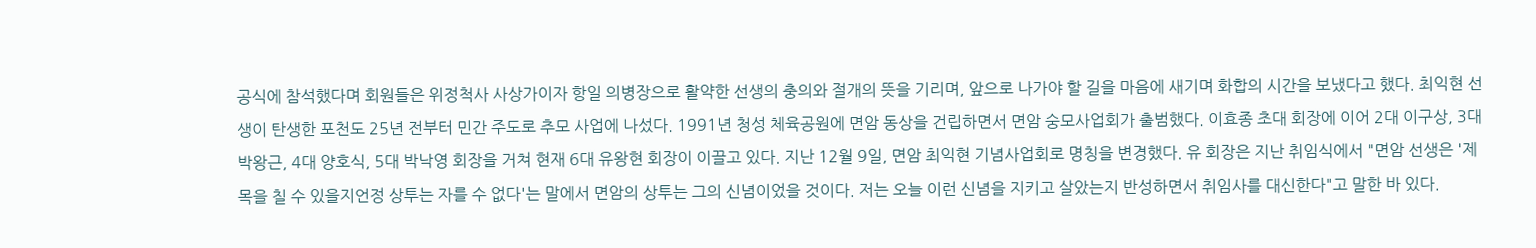공식에 참석했다며 회원들은 위정척사 사상가이자 항일 의병장으로 활약한 선생의 충의와 절개의 뜻을 기리며, 앞으로 나가야 할 길을 마음에 새기며 화합의 시간을 보냈다고 했다. 최익현 선생이 탄생한 포천도 25년 전부터 민간 주도로 추모 사업에 나섰다. 1991년 청성 체육공원에 면암 동상을 건립하면서 면암 숭모사업회가 출범했다. 이효종 초대 회장에 이어 2대 이구상, 3대 박왕근, 4대 양호식, 5대 박낙영 회장을 거쳐 현재 6대 유왕현 회장이 이끌고 있다. 지난 12월 9일, 면암 최익현 기념사업회로 명칭을 변경했다. 유 회장은 지난 취임식에서 "면암 선생은 '제 목을 칠 수 있을지언정 상투는 자를 수 없다'는 말에서 면암의 상투는 그의 신념이었을 것이다. 저는 오늘 이런 신념을 지키고 살았는지 반성하면서 취임사를 대신한다"고 말한 바 있다.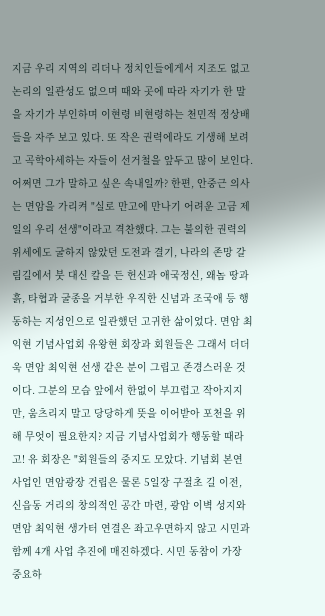지금 우리 지역의 리더나 정치인들에게서 지조도 없고 논리의 일관성도 없으며 때와 곳에 따라 자기가 한 말을 자기가 부인하며 이현령 비현령하는 천민적 정상배들을 자주 보고 있다. 또 작은 권력에라도 기생해 보려고 곡학아세하는 자들이 선거철을 앞두고 많이 보인다. 어쩌면 그가 말하고 싶은 속내일까? 한편, 안중근 의사는 면암을 가리켜 "실로 만고에 만나기 어려운 고금 제일의 우리 선생"이라고 격찬했다. 그는 불의한 권력의 위세에도 굴하지 않았던 도전과 결기, 나라의 존망 갈림길에서 붓 대신 칼을 든 헌신과 애국정신, 왜놈 땅과 흙, 타협과 굴종을 거부한 우직한 신념과 조국애 등 행동하는 지성인으로 일관했던 고귀한 삶이었다. 면암 최익현 기념사업회 유왕현 회장과 회원들은 그래서 더더욱 면암 최익현 선생 같은 분이 그립고 존경스러운 것이다. 그분의 모습 앞에서 한없이 부끄럽고 작아지지만, 움츠리지 말고 당당하게 뜻을 이어받아 포천을 위해 무엇이 필요한지? 지금 기념사업회가 행동할 때라고! 유 회장은 "회원들의 중지도 모았다. 기념회 본연 사업인 면암광장 건립은 물론 5일장 구절초 길 이전, 신읍동 거리의 창의적인 공간 마련, 광암 이벽 성지와 면암 최익현 생가터 연결은 좌고우면하지 않고 시민과 함께 4개 사업 추진에 매진하겠다. 시민 동참이 가장 중요하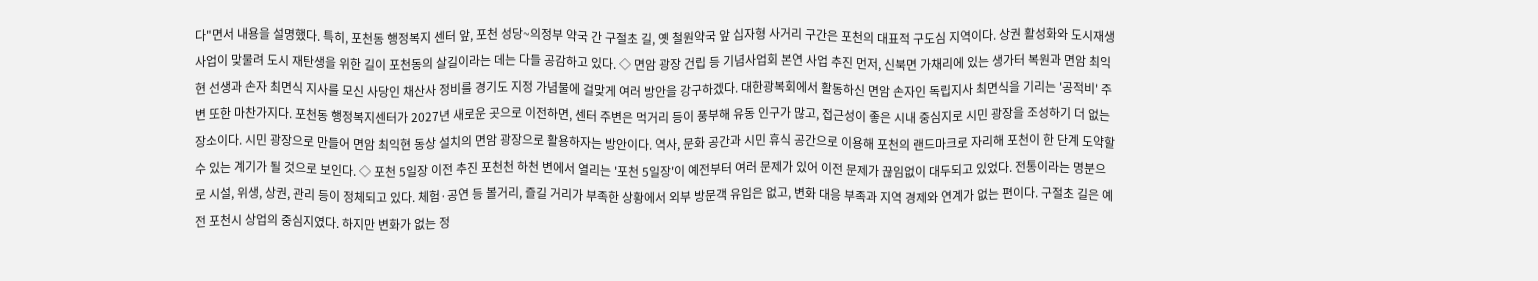다"면서 내용을 설명했다. 특히, 포천동 행정복지 센터 앞, 포천 성당~의정부 약국 간 구절초 길, 옛 철원약국 앞 십자형 사거리 구간은 포천의 대표적 구도심 지역이다. 상권 활성화와 도시재생사업이 맞물려 도시 재탄생을 위한 길이 포천동의 살길이라는 데는 다들 공감하고 있다. ◇ 면암 광장 건립 등 기념사업회 본연 사업 추진 먼저, 신북면 가채리에 있는 생가터 복원과 면암 최익현 선생과 손자 최면식 지사를 모신 사당인 채산사 정비를 경기도 지정 가념물에 걸맞게 여러 방안을 강구하겠다. 대한광복회에서 활동하신 면암 손자인 독립지사 최면식을 기리는 '공적비' 주변 또한 마찬가지다. 포천동 행정복지센터가 2027년 새로운 곳으로 이전하면, 센터 주변은 먹거리 등이 풍부해 유동 인구가 많고, 접근성이 좋은 시내 중심지로 시민 광장을 조성하기 더 없는 장소이다. 시민 광장으로 만들어 면암 최익현 동상 설치의 면암 광장으로 활용하자는 방안이다. 역사, 문화 공간과 시민 휴식 공간으로 이용해 포천의 랜드마크로 자리해 포천이 한 단계 도약할 수 있는 계기가 될 것으로 보인다. ◇ 포천 5일장 이전 추진 포천천 하천 변에서 열리는 '포천 5일장'이 예전부터 여러 문제가 있어 이전 문제가 끊임없이 대두되고 있었다. 전통이라는 명분으로 시설, 위생, 상권, 관리 등이 정체되고 있다. 체험·공연 등 볼거리, 즐길 거리가 부족한 상황에서 외부 방문객 유입은 없고, 변화 대응 부족과 지역 경제와 연계가 없는 편이다. 구절초 길은 예전 포천시 상업의 중심지였다. 하지만 변화가 없는 정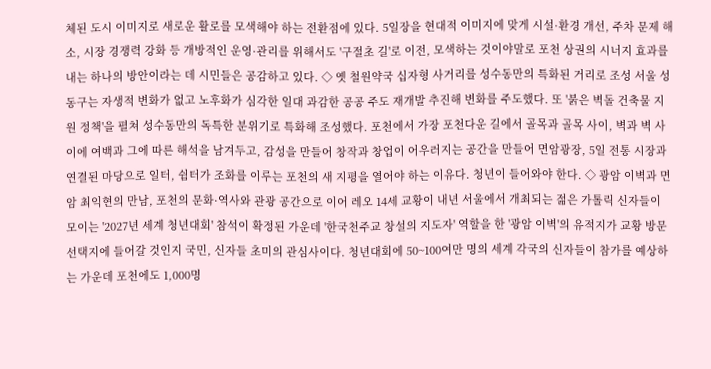체된 도시 이미지로 새로운 활로를 모색해야 하는 전환점에 있다. 5일장을 현대적 이미지에 맞게 시설·환경 개선, 주차 문제 해소, 시장 경쟁력 강화 등 개방적인 운영·관리를 위해서도 '구절초 길'로 이전, 모색하는 것이야말로 포천 상권의 시너지 효과를 내는 하나의 방안이라는 데 시민들은 공감하고 있다. ◇ 옛 철원약국 십자형 사거리를 성수동만의 특화된 거리로 조성 서울 성동구는 자생적 변화가 없고 노후화가 심각한 일대 과감한 공공 주도 재개발 추진해 변화를 주도했다. 또 '붉은 벽돌 건축물 지원 정책'을 펼쳐 성수동만의 독특한 분위기로 특화해 조성했다. 포천에서 가장 포천다운 길에서 골목과 골목 사이, 벽과 벽 사이에 여백과 그에 따른 해석을 남겨두고, 감성을 만들어 창작과 창업이 어우러지는 공간을 만들어 면암광장, 5일 전통 시장과 연결된 마당으로 일터, 쉼터가 조화를 이루는 포천의 새 지평을 열어야 하는 이유다. 청년이 들어와야 한다. ◇ 광암 이벽과 면암 최익현의 만남, 포천의 문화·역사와 관광 공간으로 이어 레오 14세 교황이 내년 서울에서 개최되는 젊은 가톨릭 신자들이 모이는 '2027년 세계 청년대회' 참석이 확정된 가운데 '한국천주교 창설의 지도자' 역할을 한 '광암 이벽'의 유적지가 교황 방문 선택지에 들어갈 것인지 국민, 신자들 초미의 관심사이다. 청년대회에 50~100여만 명의 세계 각국의 신자들이 참가를 예상하는 가운데 포천에도 1,000명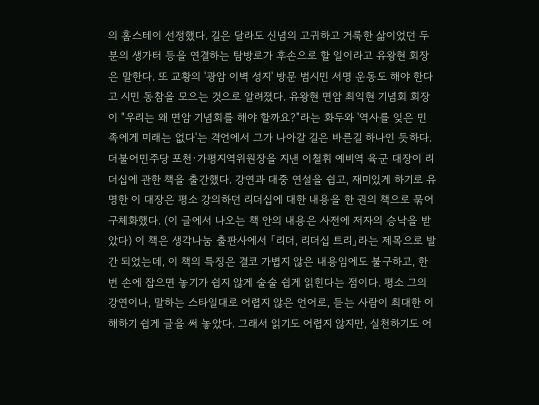의 홈스테이 선정했다. 길은 달라도 신념의 고귀하고 거룩한 삶이었던 두 분의 생가터 등을 연결하는 탐방로가 후손으로 할 일이라고 유왕현 회장은 말한다. 또 교황의 '광암 이벽 성지' 방문 범시민 서명 운동도 해야 한다고 시민 동참을 모으는 것으로 알려졌다. 유왕현 면암 최익현 기념회 회장이 "우리는 왜 면암 기념회를 해야 할까요?"라는 화두와 '역사를 잊은 민족에게 미래는 없다'는 격언에서 그가 나아갈 길은 바른길 하나인 듯하다.
더불어민주당 포천·가평지역위원장을 지낸 이철휘 예비역 육군 대장이 리더십에 관한 책을 출간했다. 강연과 대중 연설을 쉽고, 재미있게 하기로 유명한 이 대장은 평소 강의하던 리더십에 대한 내용을 한 권의 책으로 묶어 구체화했다. (이 글에서 나오는 책 안의 내용은 사전에 저자의 승낙을 받았다) 이 책은 생각나눔 출판사에서 「리더, 리더십 트리」라는 제목으로 발간 되었는데, 이 책의 특징은 결코 가볍지 않은 내용임에도 불구하고, 한 번 손에 잡으면 놓기가 쉽지 않게 술술 쉽게 읽힌다는 점이다. 평소 그의 강연이나, 말하는 스타일대로 어렵지 않은 언어로, 듣는 사람이 최대한 이해하기 쉽게 글을 써 놓았다. 그래서 읽기도 어렵지 않지만, 실천하기도 어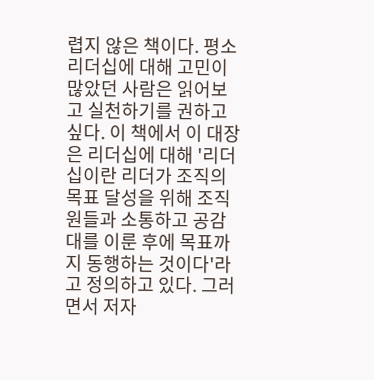렵지 않은 책이다. 평소 리더십에 대해 고민이 많았던 사람은 읽어보고 실천하기를 권하고 싶다. 이 책에서 이 대장은 리더십에 대해 '리더십이란 리더가 조직의 목표 달성을 위해 조직원들과 소통하고 공감대를 이룬 후에 목표까지 동행하는 것이다'라고 정의하고 있다. 그러면서 저자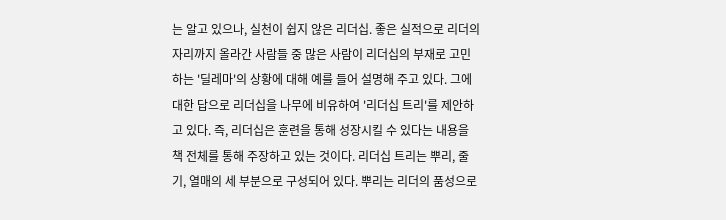는 알고 있으나, 실천이 쉽지 않은 리더십. 좋은 실적으로 리더의 자리까지 올라간 사람들 중 많은 사람이 리더십의 부재로 고민하는 '딜레마'의 상황에 대해 예를 들어 설명해 주고 있다. 그에 대한 답으로 리더십을 나무에 비유하여 '리더십 트리'를 제안하고 있다. 즉, 리더십은 훈련을 통해 성장시킬 수 있다는 내용을 책 전체를 통해 주장하고 있는 것이다. 리더십 트리는 뿌리, 줄기, 열매의 세 부분으로 구성되어 있다. 뿌리는 리더의 품성으로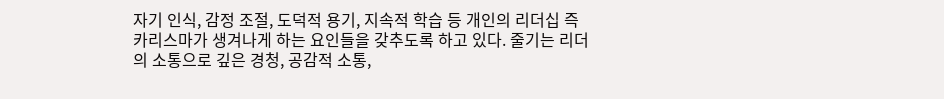자기 인식, 감정 조절, 도덕적 용기, 지속적 학습 등 개인의 리더십 즉 카리스마가 생겨나게 하는 요인들을 갖추도록 하고 있다. 줄기는 리더의 소통으로 깊은 경청, 공감적 소통,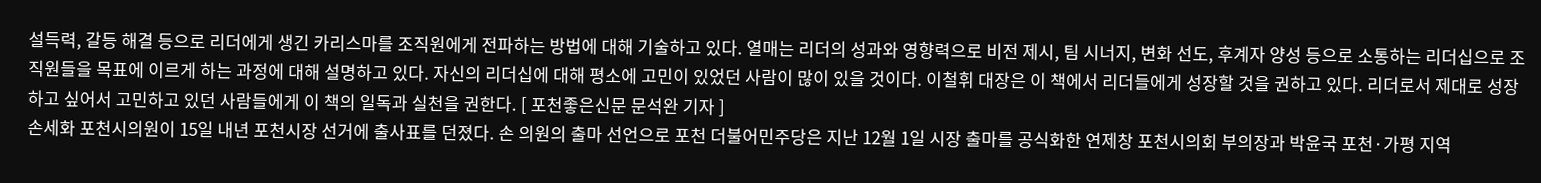설득력, 갈등 해결 등으로 리더에게 생긴 카리스마를 조직원에게 전파하는 방법에 대해 기술하고 있다. 열매는 리더의 성과와 영향력으로 비전 제시, 팀 시너지, 변화 선도, 후계자 양성 등으로 소통하는 리더십으로 조직원들을 목표에 이르게 하는 과정에 대해 설명하고 있다. 자신의 리더십에 대해 평소에 고민이 있었던 사람이 많이 있을 것이다. 이철휘 대장은 이 책에서 리더들에게 성장할 것을 권하고 있다. 리더로서 제대로 성장하고 싶어서 고민하고 있던 사람들에게 이 책의 일독과 실천을 권한다. [ 포천좋은신문 문석완 기자 ]
손세화 포천시의원이 15일 내년 포천시장 선거에 출사표를 던졌다. 손 의원의 출마 선언으로 포천 더불어민주당은 지난 12월 1일 시장 출마를 공식화한 연제창 포천시의회 부의장과 박윤국 포천·가평 지역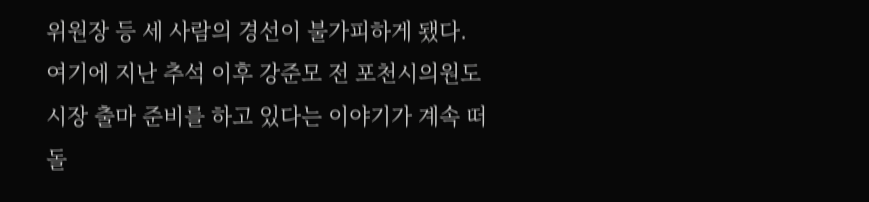위원장 등 세 사람의 경선이 불가피하게 됐다. 여기에 지난 추석 이후 강준모 전 포천시의원도 시장 출마 준비를 하고 있다는 이야기가 계속 떠돌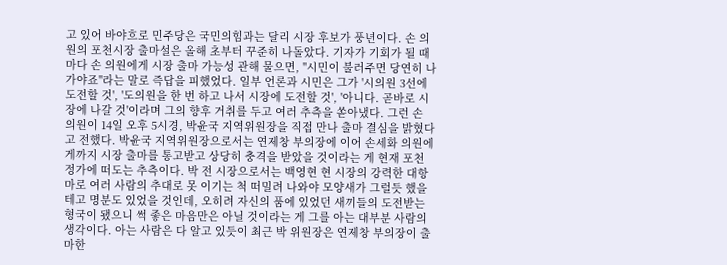고 있어 바야흐로 민주당은 국민의힘과는 달리 시장 후보가 풍년이다. 손 의원의 포천시장 출마설은 올해 초부터 꾸준히 나돌았다. 기자가 기회가 될 때마다 손 의원에게 시장 출마 가능성 관해 물으면, "시민이 불러주면 당연히 나가야죠"라는 말로 즉답을 피했었다. 일부 언론과 시민은 그가 '시의원 3선에 도전할 것', '도의원을 한 번 하고 나서 시장에 도전할 것', '아니다. 곧바로 시장에 나갈 것'이라며 그의 향후 거취를 두고 여러 추측을 쏟아냈다. 그런 손 의원이 14일 오후 5시경, 박윤국 지역위원장을 직접 만나 출마 결심을 밝혔다고 전했다. 박윤국 지역위원장으로서는 연제창 부의장에 이어 손세화 의원에게까지 시장 출마를 통고받고 상당히 충격을 받았을 것이라는 게 현재 포천 정가에 떠도는 추측이다. 박 전 시장으로서는 백영현 현 시장의 강력한 대항마로 여러 사람의 추대로 못 이기는 척 떠밀려 나와야 모양새가 그럴듯 했을 테고 명분도 있었을 것인데, 오히려 자신의 품에 있었던 새끼들의 도전받는 형국이 됐으니 썩 좋은 마음만은 아닐 것이라는 게 그를 아는 대부분 사람의 생각이다. 아는 사람은 다 알고 있듯이 최근 박 위원장은 연제창 부의장이 출마한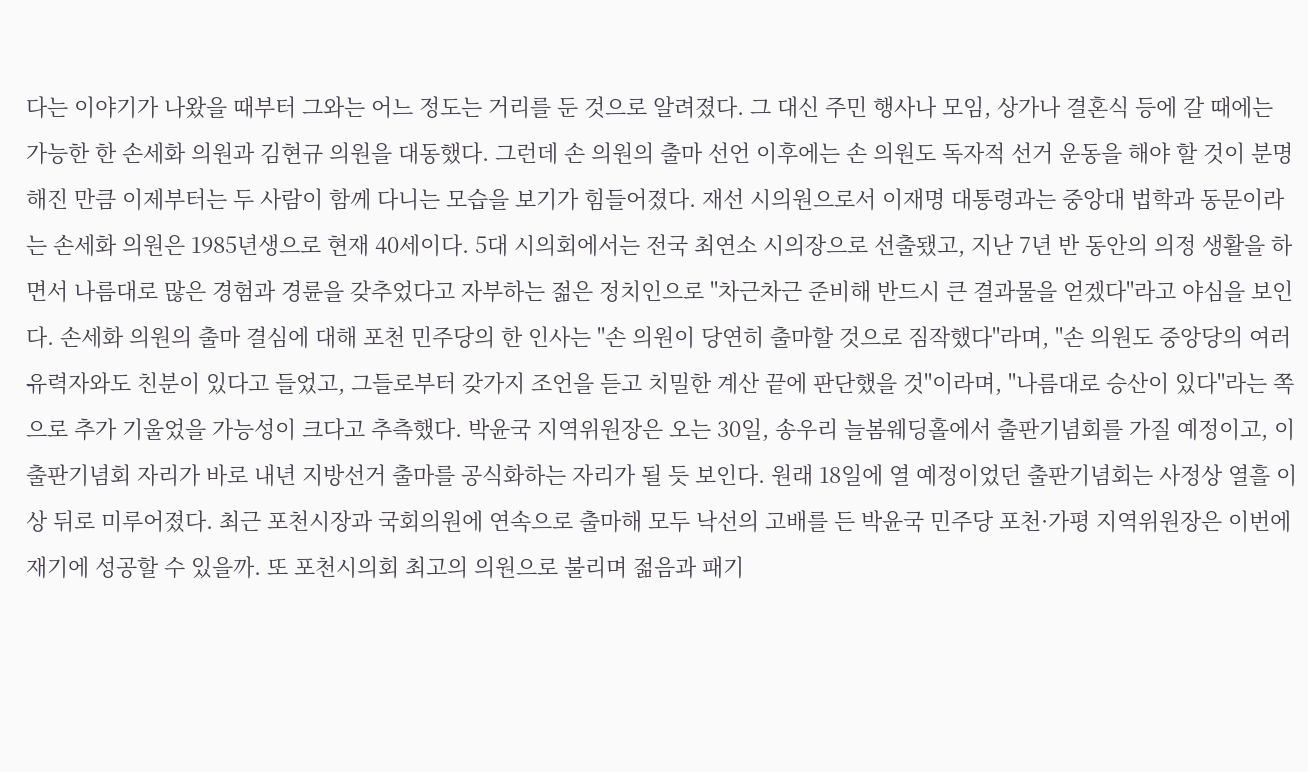다는 이야기가 나왔을 때부터 그와는 어느 정도는 거리를 둔 것으로 알려졌다. 그 대신 주민 행사나 모임, 상가나 결혼식 등에 갈 때에는 가능한 한 손세화 의원과 김현규 의원을 대동했다. 그런데 손 의원의 출마 선언 이후에는 손 의원도 독자적 선거 운동을 해야 할 것이 분명해진 만큼 이제부터는 두 사람이 함께 다니는 모습을 보기가 힘들어졌다. 재선 시의원으로서 이재명 대통령과는 중앙대 법학과 동문이라는 손세화 의원은 1985년생으로 현재 40세이다. 5대 시의회에서는 전국 최연소 시의장으로 선출됐고, 지난 7년 반 동안의 의정 생활을 하면서 나름대로 많은 경험과 경륜을 갖추었다고 자부하는 젊은 정치인으로 "차근차근 준비해 반드시 큰 결과물을 얻겠다"라고 야심을 보인다. 손세화 의원의 출마 결심에 대해 포천 민주당의 한 인사는 "손 의원이 당연히 출마할 것으로 짐작했다"라며, "손 의원도 중앙당의 여러 유력자와도 친분이 있다고 들었고, 그들로부터 갖가지 조언을 듣고 치밀한 계산 끝에 판단했을 것"이라며, "나름대로 승산이 있다"라는 쪽으로 추가 기울었을 가능성이 크다고 추측했다. 박윤국 지역위원장은 오는 30일, 송우리 늘봄웨딩홀에서 출판기념회를 가질 예정이고, 이 출판기념회 자리가 바로 내년 지방선거 출마를 공식화하는 자리가 될 듯 보인다. 원래 18일에 열 예정이었던 출판기념회는 사정상 열흘 이상 뒤로 미루어졌다. 최근 포천시장과 국회의원에 연속으로 출마해 모두 낙선의 고배를 든 박윤국 민주당 포천·가평 지역위원장은 이번에 재기에 성공할 수 있을까. 또 포천시의회 최고의 의원으로 불리며 젊음과 패기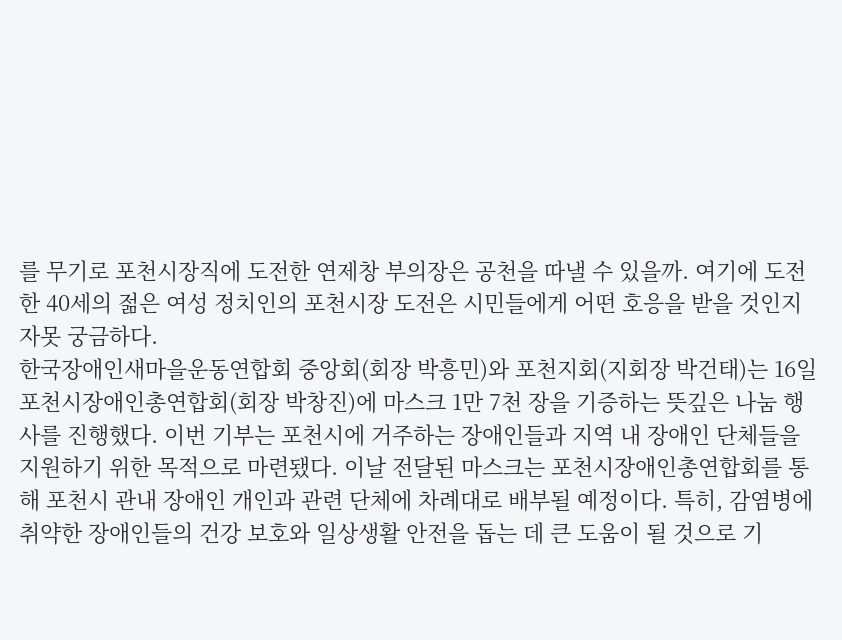를 무기로 포천시장직에 도전한 연제창 부의장은 공천을 따낼 수 있을까. 여기에 도전한 40세의 젊은 여성 정치인의 포천시장 도전은 시민들에게 어떤 호응을 받을 것인지 자못 궁금하다.
한국장애인새마을운동연합회 중앙회(회장 박흥민)와 포천지회(지회장 박건태)는 16일 포천시장애인총연합회(회장 박창진)에 마스크 1만 7천 장을 기증하는 뜻깊은 나눔 행사를 진행했다. 이번 기부는 포천시에 거주하는 장애인들과 지역 내 장애인 단체들을 지원하기 위한 목적으로 마련됐다. 이날 전달된 마스크는 포천시장애인총연합회를 통해 포천시 관내 장애인 개인과 관련 단체에 차례대로 배부될 예정이다. 특히, 감염병에 취약한 장애인들의 건강 보호와 일상생활 안전을 돕는 데 큰 도움이 될 것으로 기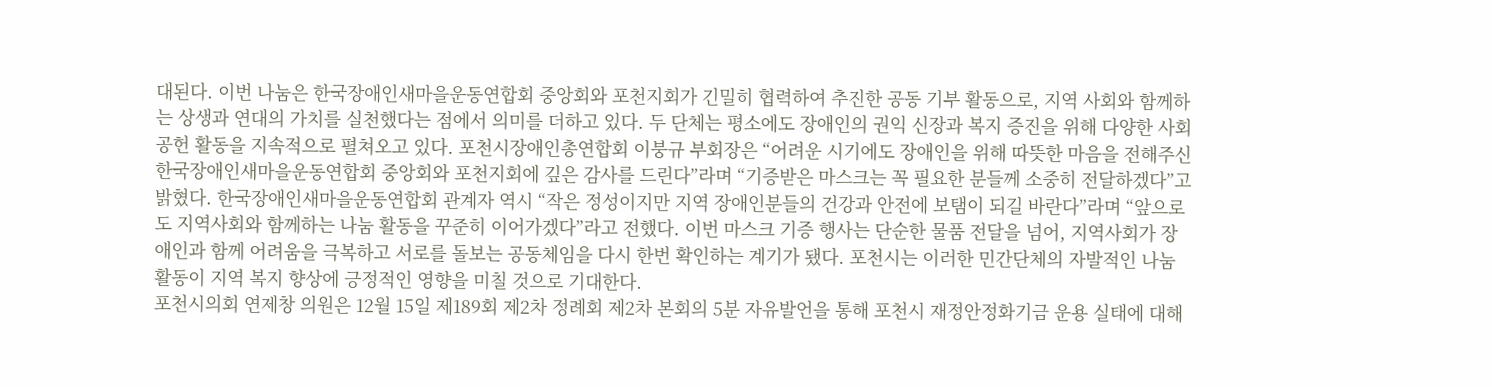대된다. 이번 나눔은 한국장애인새마을운동연합회 중앙회와 포천지회가 긴밀히 협력하여 추진한 공동 기부 활동으로, 지역 사회와 함께하는 상생과 연대의 가치를 실천했다는 점에서 의미를 더하고 있다. 두 단체는 평소에도 장애인의 권익 신장과 복지 증진을 위해 다양한 사회공헌 활동을 지속적으로 펼쳐오고 있다. 포천시장애인총연합회 이붕규 부회장은 “어려운 시기에도 장애인을 위해 따뜻한 마음을 전해주신 한국장애인새마을운동연합회 중앙회와 포천지회에 깊은 감사를 드린다”라며 “기증받은 마스크는 꼭 필요한 분들께 소중히 전달하겠다”고 밝혔다. 한국장애인새마을운동연합회 관계자 역시 “작은 정성이지만 지역 장애인분들의 건강과 안전에 보탬이 되길 바란다”라며 “앞으로도 지역사회와 함께하는 나눔 활동을 꾸준히 이어가겠다”라고 전했다. 이번 마스크 기증 행사는 단순한 물품 전달을 넘어, 지역사회가 장애인과 함께 어려움을 극복하고 서로를 돌보는 공동체임을 다시 한번 확인하는 계기가 됐다. 포천시는 이러한 민간단체의 자발적인 나눔 활동이 지역 복지 향상에 긍정적인 영향을 미칠 것으로 기대한다.
포천시의회 연제창 의원은 12월 15일 제189회 제2차 정례회 제2차 본회의 5분 자유발언을 통해 포천시 재정안정화기금 운용 실태에 대해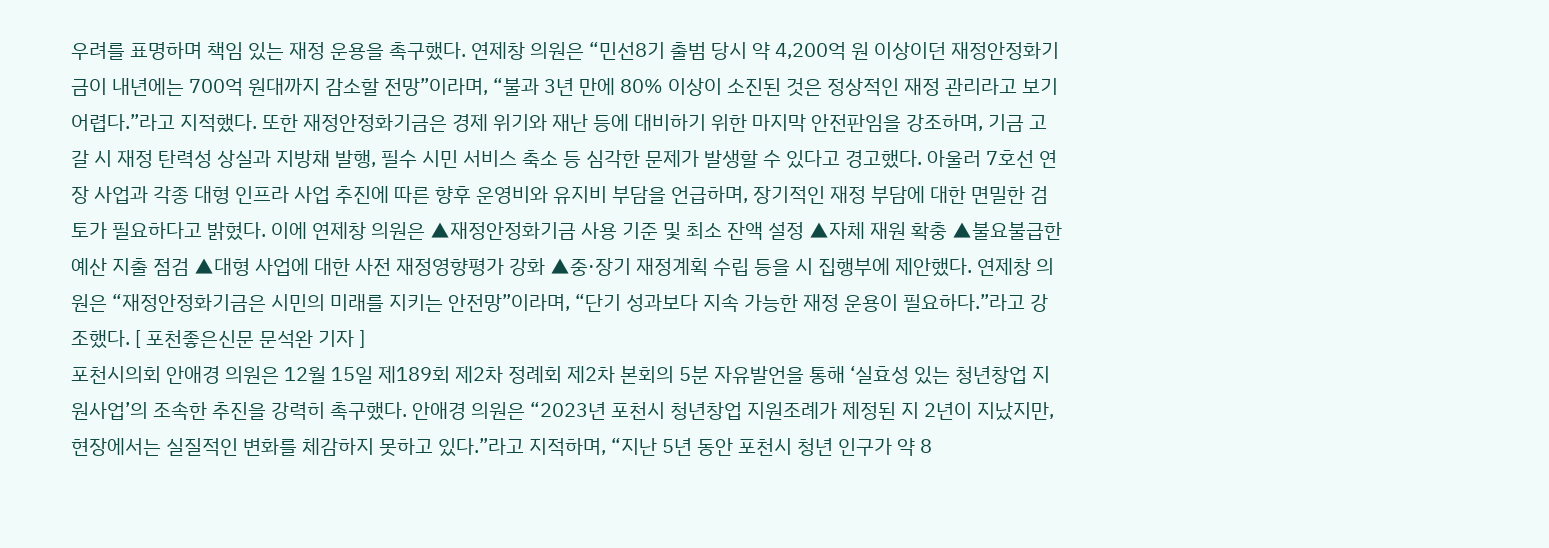우려를 표명하며 책임 있는 재정 운용을 촉구했다. 연제창 의원은 “민선8기 출범 당시 약 4,200억 원 이상이던 재정안정화기금이 내년에는 700억 원대까지 감소할 전망”이라며, “불과 3년 만에 80% 이상이 소진된 것은 정상적인 재정 관리라고 보기 어렵다.”라고 지적했다. 또한 재정안정화기금은 경제 위기와 재난 등에 대비하기 위한 마지막 안전판임을 강조하며, 기금 고갈 시 재정 탄력성 상실과 지방채 발행, 필수 시민 서비스 축소 등 심각한 문제가 발생할 수 있다고 경고했다. 아울러 7호선 연장 사업과 각종 대형 인프라 사업 추진에 따른 향후 운영비와 유지비 부담을 언급하며, 장기적인 재정 부담에 대한 면밀한 검토가 필요하다고 밝혔다. 이에 연제창 의원은 ▲재정안정화기금 사용 기준 및 최소 잔액 설정 ▲자체 재원 확충 ▲불요불급한 예산 지출 점검 ▲대형 사업에 대한 사전 재정영향평가 강화 ▲중·장기 재정계획 수립 등을 시 집행부에 제안했다. 연제창 의원은 “재정안정화기금은 시민의 미래를 지키는 안전망”이라며, “단기 성과보다 지속 가능한 재정 운용이 필요하다.”라고 강조했다. [ 포천좋은신문 문석완 기자 ]
포천시의회 안애경 의원은 12월 15일 제189회 제2차 정례회 제2차 본회의 5분 자유발언을 통해 ‘실효성 있는 청년창업 지원사업’의 조속한 추진을 강력히 촉구했다. 안애경 의원은 “2023년 포천시 청년창업 지원조례가 제정된 지 2년이 지났지만, 현장에서는 실질적인 변화를 체감하지 못하고 있다.”라고 지적하며, “지난 5년 동안 포천시 청년 인구가 약 8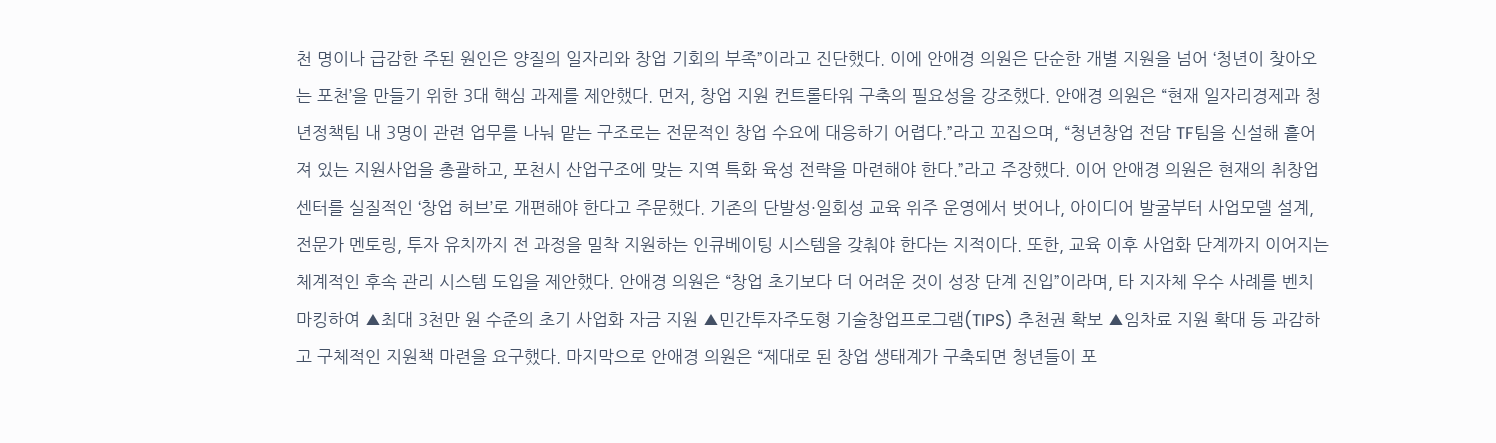천 명이나 급감한 주된 원인은 양질의 일자리와 창업 기회의 부족”이라고 진단했다. 이에 안애경 의원은 단순한 개별 지원을 넘어 ‘청년이 찾아오는 포천’을 만들기 위한 3대 핵심 과제를 제안했다. 먼저, 창업 지원 컨트롤타워 구축의 필요성을 강조했다. 안애경 의원은 “현재 일자리경제과 청년정책팀 내 3명이 관련 업무를 나눠 맡는 구조로는 전문적인 창업 수요에 대응하기 어렵다.”라고 꼬집으며, “청년창업 전담 TF팀을 신설해 흩어져 있는 지원사업을 총괄하고, 포천시 산업구조에 맞는 지역 특화 육성 전략을 마련해야 한다.”라고 주장했다. 이어 안애경 의원은 현재의 취창업센터를 실질적인 ‘창업 허브’로 개편해야 한다고 주문했다. 기존의 단발성·일회성 교육 위주 운영에서 벗어나, 아이디어 발굴부터 사업모델 설계, 전문가 멘토링, 투자 유치까지 전 과정을 밀착 지원하는 인큐베이팅 시스템을 갖춰야 한다는 지적이다. 또한, 교육 이후 사업화 단계까지 이어지는 체계적인 후속 관리 시스템 도입을 제안했다. 안애경 의원은 “창업 초기보다 더 어려운 것이 성장 단계 진입”이라며, 타 지자체 우수 사례를 벤치마킹하여 ▲최대 3천만 원 수준의 초기 사업화 자금 지원 ▲민간투자주도형 기술창업프로그램(TIPS) 추천권 확보 ▲임차료 지원 확대 등 과감하고 구체적인 지원책 마련을 요구했다. 마지막으로 안애경 의원은 “제대로 된 창업 생태계가 구축되면 청년들이 포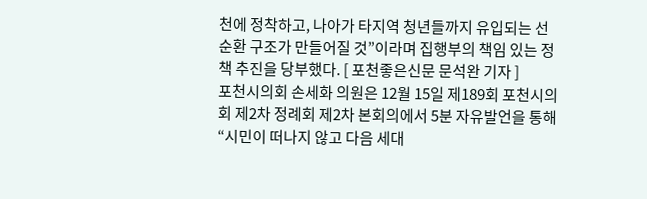천에 정착하고, 나아가 타지역 청년들까지 유입되는 선순환 구조가 만들어질 것”이라며 집행부의 책임 있는 정책 추진을 당부했다. [ 포천좋은신문 문석완 기자 ]
포천시의회 손세화 의원은 12월 15일 제189회 포천시의회 제2차 정례회 제2차 본회의에서 5분 자유발언을 통해 “시민이 떠나지 않고 다음 세대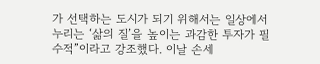가 선택하는 도시가 되기 위해서는 일상에서 누리는 ‘삶의 질’을 높이는 과감한 투자가 필수적”이라고 강조했다. 이날 손세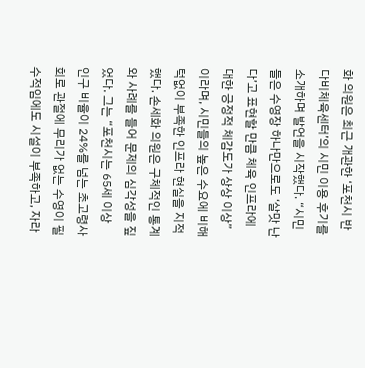화 의원은 최근 개관한 ‘포천시 반다비체육센터’의 시민 이용 후기를 소개하며 발언을 시작했다. “시민들은 수영장 하나만으로도 ‘살맛 난다’고 표현할 만큼 체육 인프라에 대한 긍정적 체감도가 상상 이상”이라며, 시민들의 높은 수요에 비해 턱없이 부족한 인프라 현실을 지적했다. 손세화 의원은 구체적인 통계와 사례를 들어 문제의 심각성을 짚었다. 그는 “포천시는 65세 이상 인구 비율이 24%를 넘는 초고령사회로 관절에 무리가 없는 수영이 필수적임에도 시설이 부족하고, 자라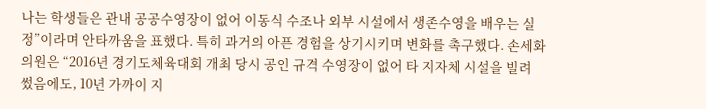나는 학생들은 관내 공공수영장이 없어 이동식 수조나 외부 시설에서 생존수영을 배우는 실정”이라며 안타까움을 표했다. 특히 과거의 아픈 경험을 상기시키며 변화를 촉구했다. 손세화 의원은 “2016년 경기도체육대회 개최 당시 공인 규격 수영장이 없어 타 지자체 시설을 빌려 썼음에도, 10년 가까이 지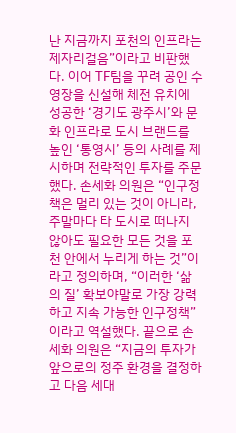난 지금까지 포천의 인프라는 제자리걸음”이라고 비판했다. 이어 TF팀을 꾸려 공인 수영장을 신설해 체전 유치에 성공한 ‘경기도 광주시’와 문화 인프라로 도시 브랜드를 높인 ‘통영시’ 등의 사례를 제시하며 전략적인 투자를 주문했다. 손세화 의원은 “인구정책은 멀리 있는 것이 아니라, 주말마다 타 도시로 떠나지 않아도 필요한 모든 것을 포천 안에서 누리게 하는 것”이라고 정의하며, “이러한 ‘삶의 질’ 확보야말로 가장 강력하고 지속 가능한 인구정책”이라고 역설했다. 끝으로 손세화 의원은 “지금의 투자가 앞으로의 정주 환경을 결정하고 다음 세대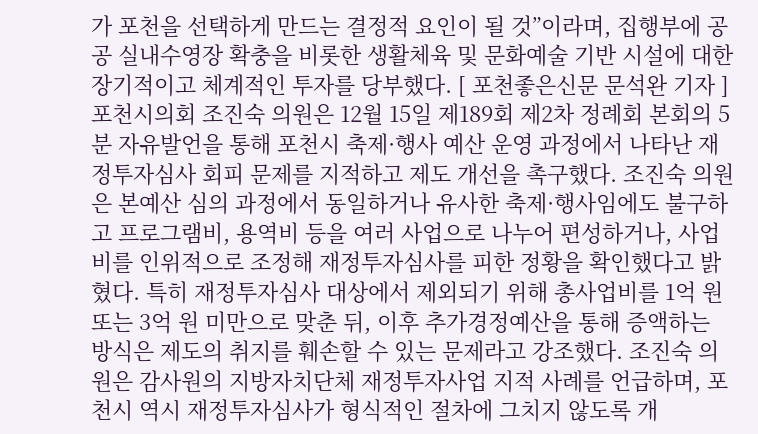가 포천을 선택하게 만드는 결정적 요인이 될 것”이라며, 집행부에 공공 실내수영장 확충을 비롯한 생활체육 및 문화예술 기반 시설에 대한 장기적이고 체계적인 투자를 당부했다. [ 포천좋은신문 문석완 기자 ]
포천시의회 조진숙 의원은 12월 15일 제189회 제2차 정례회 본회의 5분 자유발언을 통해 포천시 축제·행사 예산 운영 과정에서 나타난 재정투자심사 회피 문제를 지적하고 제도 개선을 촉구했다. 조진숙 의원은 본예산 심의 과정에서 동일하거나 유사한 축제·행사임에도 불구하고 프로그램비, 용역비 등을 여러 사업으로 나누어 편성하거나, 사업비를 인위적으로 조정해 재정투자심사를 피한 정황을 확인했다고 밝혔다. 특히 재정투자심사 대상에서 제외되기 위해 총사업비를 1억 원 또는 3억 원 미만으로 맞춘 뒤, 이후 추가경정예산을 통해 증액하는 방식은 제도의 취지를 훼손할 수 있는 문제라고 강조했다. 조진숙 의원은 감사원의 지방자치단체 재정투자사업 지적 사례를 언급하며, 포천시 역시 재정투자심사가 형식적인 절차에 그치지 않도록 개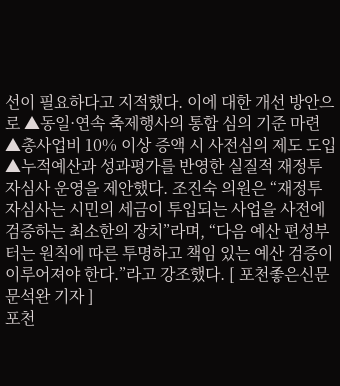선이 필요하다고 지적했다. 이에 대한 개선 방안으로 ▲동일·연속 축제행사의 통합 심의 기준 마련 ▲총사업비 10% 이상 증액 시 사전심의 제도 도입 ▲누적예산과 성과평가를 반영한 실질적 재정투자심사 운영을 제안했다. 조진숙 의원은 “재정투자심사는 시민의 세금이 투입되는 사업을 사전에 검증하는 최소한의 장치”라며, “다음 예산 편성부터는 원칙에 따른 투명하고 책임 있는 예산 검증이 이루어져야 한다.”라고 강조했다. [ 포천좋은신문 문석완 기자 ]
포천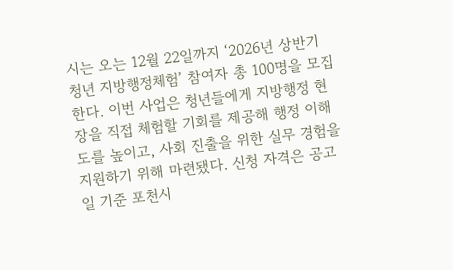시는 오는 12월 22일까지 ‘2026년 상반기 청년 지방행정체험’ 참여자 총 100명을 모집한다. 이번 사업은 청년들에게 지방행정 현장을 직접 체험할 기회를 제공해 행정 이해도를 높이고, 사회 진출을 위한 실무 경험을 지원하기 위해 마련됐다. 신청 자격은 공고일 기준 포천시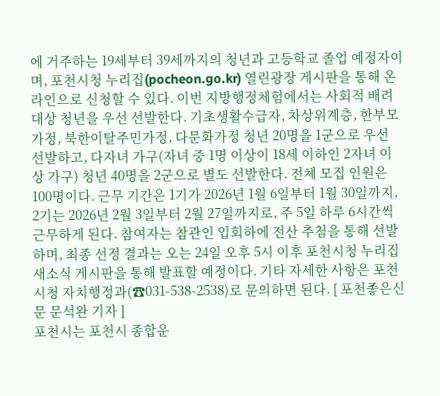에 거주하는 19세부터 39세까지의 청년과 고등학교 졸업 예정자이며, 포천시청 누리집(pocheon.go.kr) 열린광장 게시판을 통해 온라인으로 신청할 수 있다. 이번 지방행정체험에서는 사회적 배려 대상 청년을 우선 선발한다. 기초생활수급자, 차상위계층, 한부모가정, 북한이탈주민가정, 다문화가정 청년 20명을 1군으로 우선 선발하고, 다자녀 가구(자녀 중 1명 이상이 18세 이하인 2자녀 이상 가구) 청년 40명을 2군으로 별도 선발한다. 전체 모집 인원은 100명이다. 근무 기간은 1기가 2026년 1월 6일부터 1월 30일까지, 2기는 2026년 2월 3일부터 2월 27일까지로, 주 5일 하루 6시간씩 근무하게 된다. 참여자는 참관인 입회하에 전산 추첨을 통해 선발하며, 최종 선정 결과는 오는 24일 오후 5시 이후 포천시청 누리집 새소식 게시판을 통해 발표할 예정이다. 기타 자세한 사항은 포천시청 자치행정과(☎031-538-2538)로 문의하면 된다. [ 포천좋은신문 문석완 기자 ]
포천시는 포천시 종합운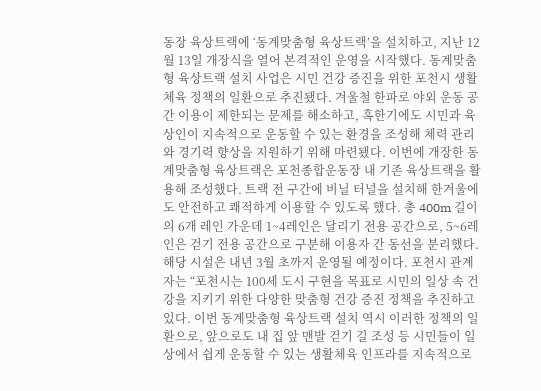동장 육상트랙에 ‘동계맞춤형 육상트랙’을 설치하고, 지난 12월 13일 개장식을 열어 본격적인 운영을 시작했다. 동계맞춤형 육상트랙 설치 사업은 시민 건강 증진을 위한 포천시 생활체육 정책의 일환으로 추진됐다. 겨울철 한파로 야외 운동 공간 이용이 제한되는 문제를 해소하고, 혹한기에도 시민과 육상인이 지속적으로 운동할 수 있는 환경을 조성해 체력 관리와 경기력 향상을 지원하기 위해 마련됐다. 이번에 개장한 동계맞춤형 육상트랙은 포천종합운동장 내 기존 육상트랙을 활용해 조성했다. 트랙 전 구간에 비닐 터널을 설치해 한겨울에도 안전하고 쾌적하게 이용할 수 있도록 했다. 총 400m 길이의 6개 레인 가운데 1~4레인은 달리기 전용 공간으로, 5~6레인은 걷기 전용 공간으로 구분해 이용자 간 동선을 분리했다. 해당 시설은 내년 3월 초까지 운영될 예정이다. 포천시 관계자는 “포천시는 100세 도시 구현을 목표로 시민의 일상 속 건강을 지키기 위한 다양한 맞춤형 건강 증진 정책을 추진하고 있다. 이번 동계맞춤형 육상트랙 설치 역시 이러한 정책의 일환으로, 앞으로도 내 집 앞 맨발 걷기 길 조성 등 시민들이 일상에서 쉽게 운동할 수 있는 생활체육 인프라를 지속적으로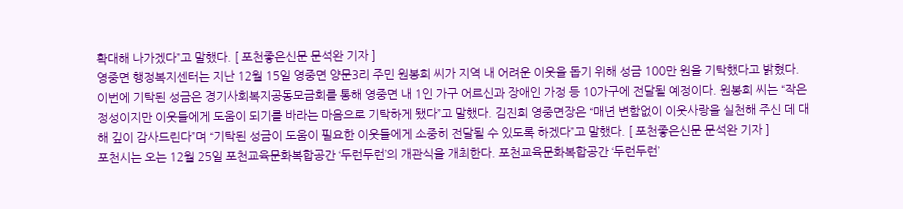확대해 나가겠다”고 말했다. [ 포천좋은신문 문석완 기자 ]
영중면 행정복지센터는 지난 12월 15일 영중면 양문3리 주민 원봉희 씨가 지역 내 어려운 이웃을 돕기 위해 성금 100만 원을 기탁했다고 밝혔다. 이번에 기탁된 성금은 경기사회복지공동모금회를 통해 영중면 내 1인 가구 어르신과 장애인 가정 등 10가구에 전달될 예정이다. 원봉희 씨는 “작은 정성이지만 이웃들에게 도움이 되기를 바라는 마음으로 기탁하게 됐다”고 말했다. 김진희 영중면장은 “매년 변함없이 이웃사랑을 실천해 주신 데 대해 깊이 감사드린다”며 “기탁된 성금이 도움이 필요한 이웃들에게 소중히 전달될 수 있도록 하겠다”고 말했다. [ 포천좋은신문 문석완 기자 ]
포천시는 오는 12월 25일 포천교육문화복합공간 ‘두런두런’의 개관식을 개최한다. 포천교육문화복합공간 ‘두런두런’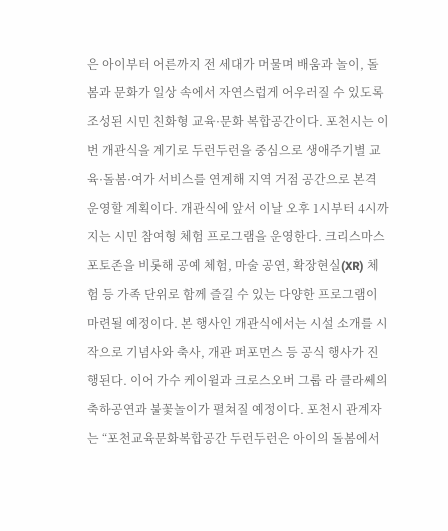은 아이부터 어른까지 전 세대가 머물며 배움과 놀이, 돌봄과 문화가 일상 속에서 자연스럽게 어우러질 수 있도록 조성된 시민 친화형 교육·문화 복합공간이다. 포천시는 이번 개관식을 계기로 두런두런을 중심으로 생애주기별 교육·돌봄·여가 서비스를 연계해 지역 거점 공간으로 본격 운영할 계획이다. 개관식에 앞서 이날 오후 1시부터 4시까지는 시민 참여형 체험 프로그램을 운영한다. 크리스마스 포토존을 비롯해 공예 체험, 마술 공연, 확장현실(XR) 체험 등 가족 단위로 함께 즐길 수 있는 다양한 프로그램이 마련될 예정이다. 본 행사인 개관식에서는 시설 소개를 시작으로 기념사와 축사, 개관 퍼포먼스 등 공식 행사가 진행된다. 이어 가수 케이윌과 크로스오버 그룹 라 클라쎄의 축하공연과 불꽃놀이가 펼쳐질 예정이다. 포천시 관계자는 “포천교육문화복합공간 두런두런은 아이의 돌봄에서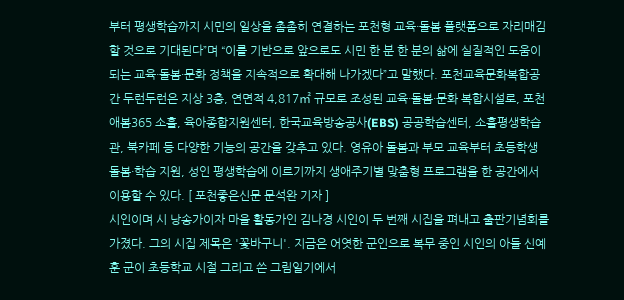부터 평생학습까지 시민의 일상을 촘촘히 연결하는 포천형 교육·돌봄 플랫폼으로 자리매김할 것으로 기대된다”며 “이를 기반으로 앞으로도 시민 한 분 한 분의 삶에 실질적인 도움이 되는 교육·돌봄·문화 정책을 지속적으로 확대해 나가겠다”고 말했다. 포천교육문화복합공간 두런두런은 지상 3층, 연면적 4,817㎡ 규모로 조성된 교육·돌봄·문화 복합시설로, 포천애봄365 소흘, 육아종합지원센터, 한국교육방송공사(EBS) 공공학습센터, 소흘평생학습관, 북카페 등 다양한 기능의 공간을 갖추고 있다. 영유아 돌봄과 부모 교육부터 초등학생 돌봄·학습 지원, 성인 평생학습에 이르기까지 생애주기별 맞춤형 프로그램을 한 공간에서 이용할 수 있다. [ 포천좋은신문 문석완 기자 ]
시인이며 시 낭송가이자 마을 활동가인 김나경 시인이 두 번째 시집을 펴내고 출판기념회를 가졌다. 그의 시집 제목은 '꽃바구니'. 지금은 어엿한 군인으로 복무 중인 시인의 아들 신예훈 군이 초등학교 시절 그리고 쓴 그림일기에서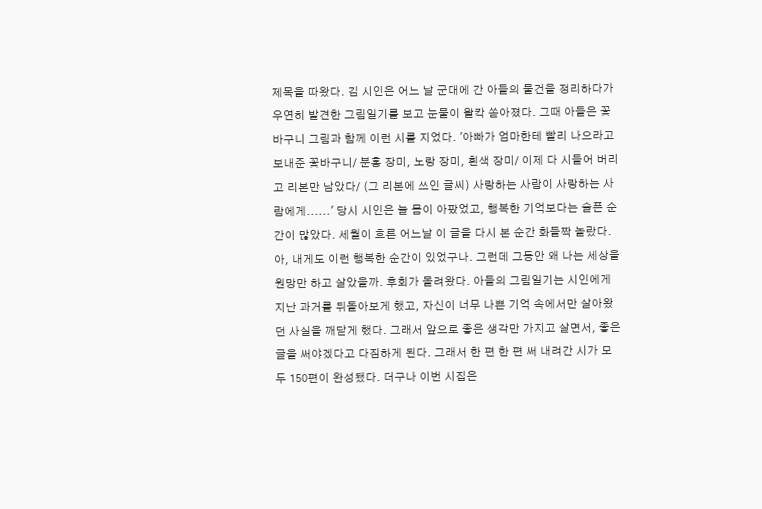제목을 따왔다. 김 시인은 어느 날 군대에 간 아들의 물건을 정리하다가 우연히 발견한 그림일기를 보고 눈물이 왈칵 쏟아졌다. 그때 아들은 꽃바구니 그림과 함께 이런 시를 지었다. '아빠가 엄마한테 빨리 나으라고 보내준 꽃바구니/ 분홍 장미, 노랑 장미, 흰색 장미/ 이제 다 시들어 버리고 리본만 남았다/ (그 리본에 쓰인 글씨) 사랑하는 사람이 사랑하는 사람에게......' 당시 시인은 늘 몸이 아팠었고, 행복한 기억보다는 슬픈 순간이 많았다. 세월이 흐른 어느날 이 글을 다시 본 순간 화들짝 놀랐다. 아, 내게도 이런 행복한 순간이 있었구나. 그런데 그동안 왜 나는 세상을 원망만 하고 살았을까. 후회가 몰려왔다. 아들의 그림일기는 시인에게 지난 과거를 뒤돌아보게 했고, 자신이 너무 나쁜 기억 속에서만 살아왔던 사실을 깨닫게 했다. 그래서 앞으로 좋은 생각만 가지고 살면서, 좋은 글을 써야겠다고 다짐하게 된다. 그래서 한 편 한 편 써 내려간 시가 모두 150편이 완성됐다. 더구나 이번 시집은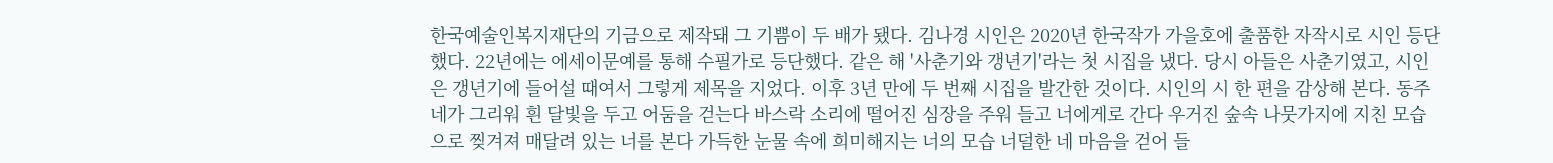한국예술인복지재단의 기금으로 제작돼 그 기쁨이 두 배가 됐다. 김나경 시인은 2020년 한국작가 가을호에 출품한 자작시로 시인 등단했다. 22년에는 에세이문예를 통해 수필가로 등단했다. 같은 해 '사춘기와 갱년기'라는 첫 시집을 냈다. 당시 아들은 사춘기였고, 시인은 갱년기에 들어설 때여서 그렇게 제목을 지었다. 이후 3년 만에 두 번째 시집을 발간한 것이다. 시인의 시 한 편을 감상해 본다. 동주 네가 그리워 흰 달빛을 두고 어둠을 걷는다 바스락 소리에 떨어진 심장을 주워 들고 너에게로 간다 우거진 숲속 나뭇가지에 지친 모습으로 찢겨져 매달려 있는 너를 본다 가득한 눈물 속에 희미해지는 너의 모습 너덜한 네 마음을 걷어 들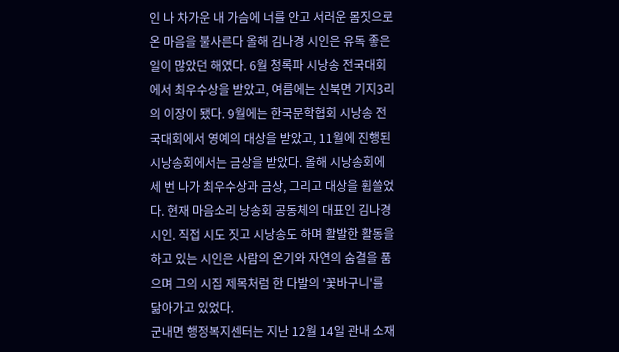인 나 차가운 내 가슴에 너를 안고 서러운 몸짓으로 온 마음을 불사른다 올해 김나경 시인은 유독 좋은 일이 많았던 해였다. 6월 청록파 시낭송 전국대회에서 최우수상을 받았고, 여름에는 신북면 기지3리의 이장이 됐다. 9월에는 한국문학협회 시낭송 전국대회에서 영예의 대상을 받았고, 11월에 진행된 시낭송회에서는 금상을 받았다. 올해 시낭송회에 세 번 나가 최우수상과 금상, 그리고 대상을 휩쓸었다. 현재 마음소리 낭송회 공동체의 대표인 김나경 시인. 직접 시도 짓고 시낭송도 하며 활발한 활동을 하고 있는 시인은 사람의 온기와 자연의 숨결을 품으며 그의 시집 제목처럼 한 다발의 '꽃바구니'를 닮아가고 있었다.
군내면 행정복지센터는 지난 12월 14일 관내 소재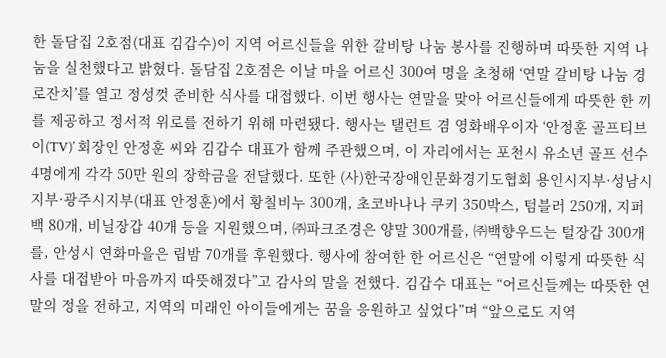한 돌담집 2호점(대표 김갑수)이 지역 어르신들을 위한 갈비탕 나눔 봉사를 진행하며 따뜻한 지역 나눔을 실천했다고 밝혔다. 돌담집 2호점은 이날 마을 어르신 300여 명을 초청해 ‘연말 갈비탕 나눔 경로잔치’를 열고 정성껏 준비한 식사를 대접했다. 이번 행사는 연말을 맞아 어르신들에게 따뜻한 한 끼를 제공하고 정서적 위로를 전하기 위해 마련됐다. 행사는 탤런트 겸 영화배우이자 ‘안정훈 골프티브이(TV)’ 회장인 안정훈 씨와 김갑수 대표가 함께 주관했으며, 이 자리에서는 포천시 유소년 골프 선수 4명에게 각각 50만 원의 장학금을 전달했다. 또한 (사)한국장애인문화경기도협회 용인시지부·성남시지부·광주시지부(대표 안정훈)에서 황칠비누 300개, 초코바나나 쿠키 350박스, 텀블러 250개, 지퍼백 80개, 비닐장갑 40개 등을 지원했으며, ㈜파크조경은 양말 300개를, ㈜백향우드는 털장갑 300개를, 안성시 연화마을은 립밤 70개를 후원했다. 행사에 참여한 한 어르신은 “연말에 이렇게 따뜻한 식사를 대접받아 마음까지 따뜻해졌다”고 감사의 말을 전했다. 김갑수 대표는 “어르신들께는 따뜻한 연말의 정을 전하고, 지역의 미래인 아이들에게는 꿈을 응원하고 싶었다”며 “앞으로도 지역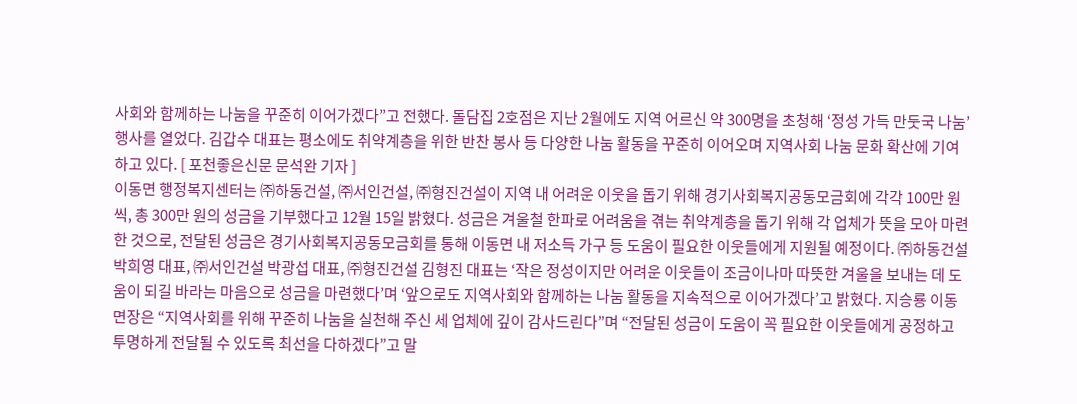사회와 함께하는 나눔을 꾸준히 이어가겠다”고 전했다. 돌담집 2호점은 지난 2월에도 지역 어르신 약 300명을 초청해 ‘정성 가득 만둣국 나눔’ 행사를 열었다. 김갑수 대표는 평소에도 취약계층을 위한 반찬 봉사 등 다양한 나눔 활동을 꾸준히 이어오며 지역사회 나눔 문화 확산에 기여하고 있다. [ 포천좋은신문 문석완 기자 ]
이동면 행정복지센터는 ㈜하동건설, ㈜서인건설, ㈜형진건설이 지역 내 어려운 이웃을 돕기 위해 경기사회복지공동모금회에 각각 100만 원씩, 총 300만 원의 성금을 기부했다고 12월 15일 밝혔다. 성금은 겨울철 한파로 어려움을 겪는 취약계층을 돕기 위해 각 업체가 뜻을 모아 마련한 것으로, 전달된 성금은 경기사회복지공동모금회를 통해 이동면 내 저소득 가구 등 도움이 필요한 이웃들에게 지원될 예정이다. ㈜하동건설 박희영 대표, ㈜서인건설 박광섭 대표, ㈜형진건설 김형진 대표는 ‘작은 정성이지만 어려운 이웃들이 조금이나마 따뜻한 겨울을 보내는 데 도움이 되길 바라는 마음으로 성금을 마련했다’며 ‘앞으로도 지역사회와 함께하는 나눔 활동을 지속적으로 이어가겠다’고 밝혔다. 지승룡 이동면장은 “지역사회를 위해 꾸준히 나눔을 실천해 주신 세 업체에 깊이 감사드린다”며 “전달된 성금이 도움이 꼭 필요한 이웃들에게 공정하고 투명하게 전달될 수 있도록 최선을 다하겠다”고 말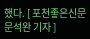했다. [ 포천좋은신문 문석완 기자 ]